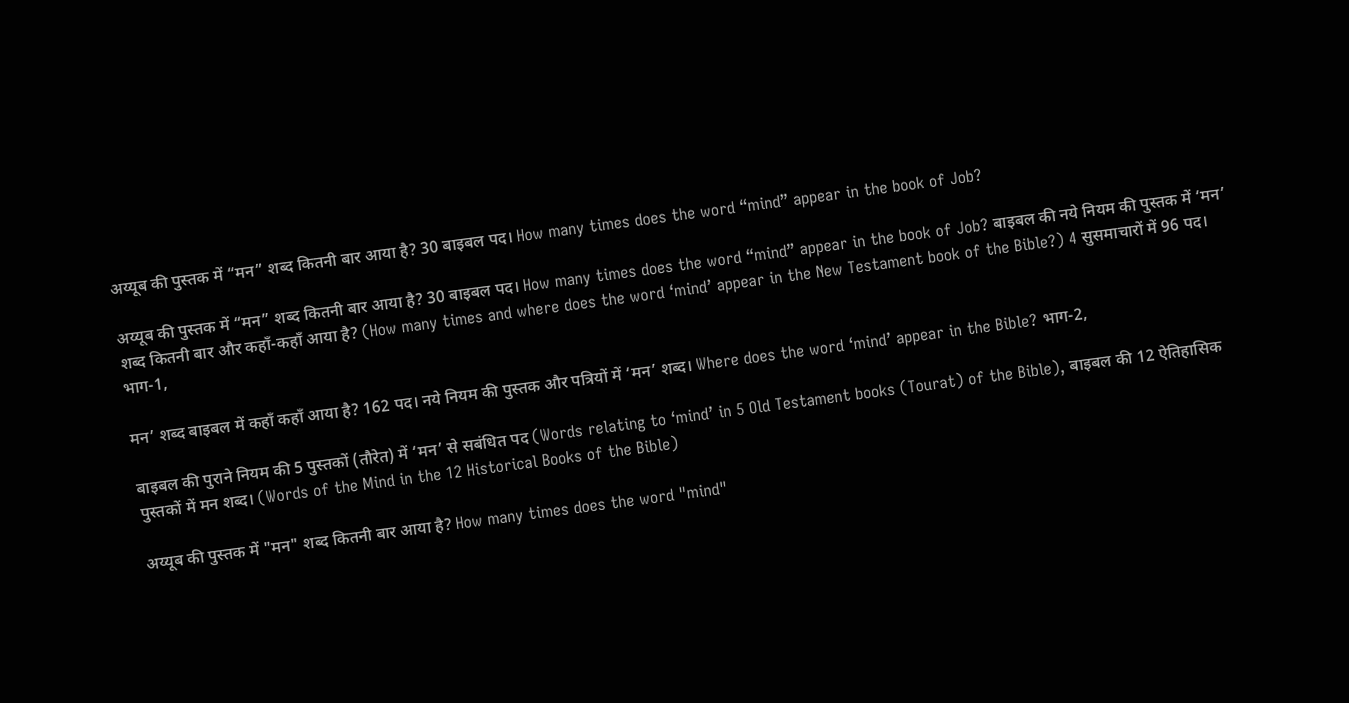अय्यूब की पुस्तक में “मन” शब्द कितनी बार आया है? 30 बाइबल पद। How many times does the word “mind” appear in the book of Job?

अय्यूब की पुस्तक में “मन” शब्द कितनी बार आया है? 30 बाइबल पद। How many times does the word “mind” appear in the book of Job? बाइबल की नये नियम की पुस्तक में ‘मन’ शब्द कितनी बार और कहाँ-कहाँ आया है? (How many times and where does the word ‘mind’ appear in the New Testament book of the Bible?) 4 सुसमाचारों में 96 पद। भाग-1,

मन’ शब्द बाइबल में कहाँ कहाँ आया है? 162 पद। नये नियम की पुस्तक और पत्रियों में ‘मन’ शब्द। Where does the word ‘mind’ appear in the Bible? भाग-2,

बाइबल की पुराने नियम की 5 पुस्तकों (तौरेत) में ‘मन’ से सबंधित पद (Words relating to ‘mind’ in 5 Old Testament books (Tourat) of the Bible), बाइबल की 12 ऐतिहासिक पुस्तकों में मन शब्द। (Words of the Mind in the 12 Historical Books of the Bible)

अय्यूब की पुस्तक में "मन" शब्द कितनी बार आया है? How many times does the word "mind"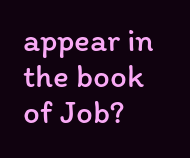appear in the book of Job?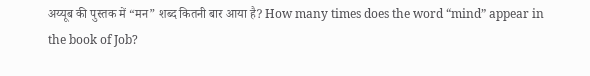अय्यूब की पुस्तक में “मन” शब्द कितनी बार आया है? How many times does the word “mind” appear in the book of Job?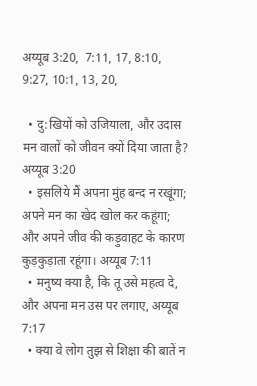अय्यूब 3:20,  7:11, 17, 8:10, 9:27, 10:1, 13, 20,

  • दु:खियों को उजियाला, और उदास मन वालों को जीवन क्यों दिया जाता है? अय्यूब 3:20
  • इसलिये मैं अपना मुंह बन्द न रखूंगा; अपने मन का खेद खोल कर कहूंगा; और अपने जीव की कड़ुवाहट के कारण कुड़कुड़ाता रहूंगा। अय्यूब 7:11
  • मनुष्य क्या है, कि तू उसे महत्व दे, और अपना मन उस पर लगाए, अय्यूब 7:17
  • क्या वे लोग तुझ से शिक्षा की बातें न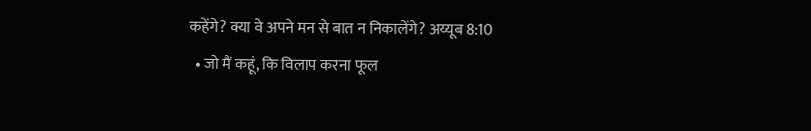कहेंगे? क्या वे अपने मन से बात न निकालेंगे? अय्यूब 8:10
  • जो मैं कहूं, कि विलाप करना फूल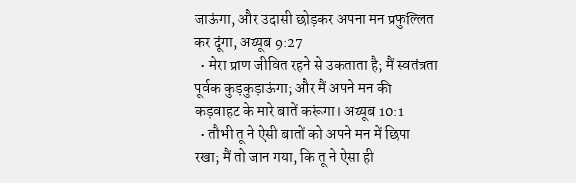जाऊंगा, और उदासी छोड़कर अपना मन प्रफुल्लित कर दूंगा, अय्यूब 9:27
  • मेरा प्राण जीवित रहने से उकताता है; मैं स्वतंत्रता पूर्वक कुड़कुड़ाऊंगा; और मैं अपने मन की कड़वाहट के मारे बातें करूंगा। अय्यूब 10:1
  • तौभी तू ने ऐसी बातों को अपने मन में छिपा रखा; मैं तो जान गया, कि तू ने ऐसा ही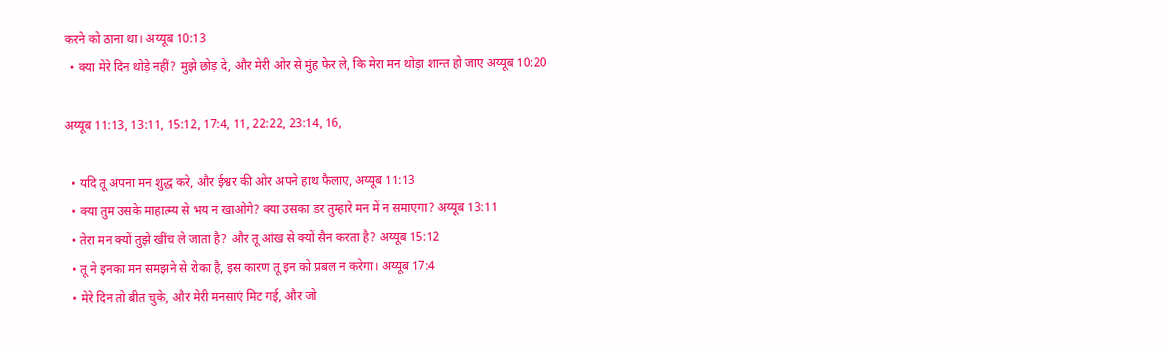करने को ठाना था। अय्यूब 10:13
  • क्या मेरे दिन थोड़े नहीं? मुझे छोड़ दे, और मेरी ओर से मुंह फेर ले, कि मेरा मन थोड़ा शान्त हो जाए अय्यूब 10:20

अय्यूब 11:13, 13:11, 15:12, 17:4, 11, 22:22, 23:14, 16,

  • यदि तू अपना मन शुद्ध करे, और ईश्वर की ओर अपने हाथ फैलाए, अय्यूब 11:13
  • क्या तुम उसके माहात्म्य से भय न खाओगे? क्या उसका डर तुम्हारे मन में न समाएगा? अय्यूब 13:11
  • तेरा मन क्यों तुझे खींच ले जाता है? और तू आंख से क्यों सैन करता है? अय्यूब 15:12
  • तू ने इनका मन समझने से रोका है, इस कारण तू इन को प्रबल न करेगा। अय्यूब 17:4
  • मेरे दिन तो बीत चुके, और मेरी मनसाएं मिट गई, और जो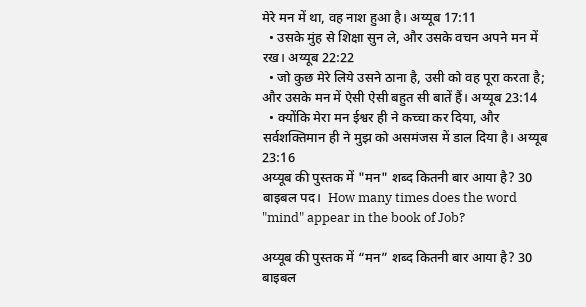मेरे मन में था, वह नाश हुआ है। अय्यूब 17:11
  • उसके मुंह से शिक्षा सुन ले, और उसके वचन अपने मन में रख। अय्यूब 22:22
  • जो कुछ मेरे लिये उसने ठाना है, उसी को वह पूरा करता है; और उसके मन में ऐसी ऐसी बहुत सी बातें हैं। अय्यूब 23:14
  • क्योंकि मेरा मन ईश्वर ही ने कच्चा कर दिया, और सर्वशक्तिमान ही ने मुझ को असमंजस में डाल दिया है। अय्यूब 23:16
अय्यूब की पुस्तक में "मन" शब्द कितनी बार आया है? 30 बाइबल पद।  How many times does the word "mind" appear in the book of Job?

अय्यूब की पुस्तक में “मन” शब्द कितनी बार आया है? 30 बाइबल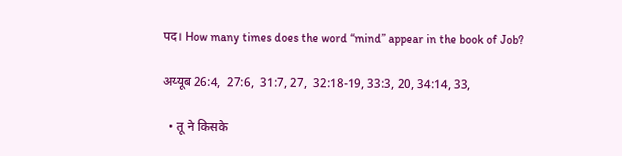पद। How many times does the word “mind” appear in the book of Job?

अय्यूब 26:4,  27:6,  31:7, 27,  32:18-19, 33:3, 20, 34:14, 33,

  • तू ने किसके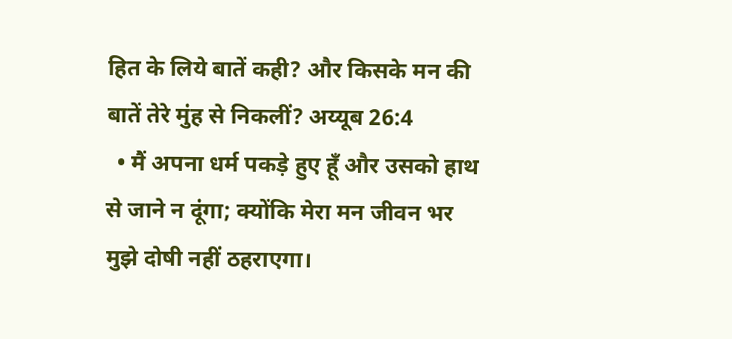हित के लिये बातें कही? और किसके मन की बातें तेरे मुंह से निकलीं? अय्यूब 26:4
  • मैं अपना धर्म पकड़े हुए हूँ और उसको हाथ से जाने न दूंगा; क्योंकि मेरा मन जीवन भर मुझे दोषी नहीं ठहराएगा।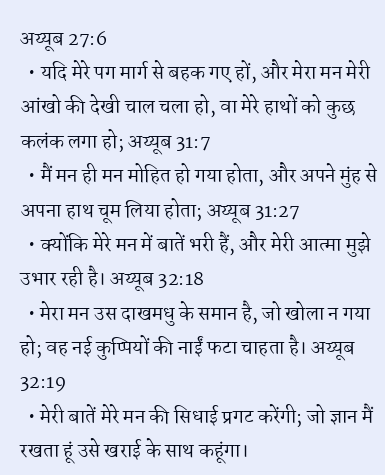अय्यूब 27:6
  • यदि मेरे पग मार्ग से बहक गए हों, और मेरा मन मेरी आंखो की देखी चाल चला हो, वा मेरे हाथों को कुछ कलंक लगा हो; अय्यूब 31:7
  • मैं मन ही मन मोहित हो गया होता, और अपने मुंह से अपना हाथ चूम लिया होता; अय्यूब 31:27
  • क्योंकि मेरे मन में बातें भरी हैं, और मेरी आत्मा मुझे उभार रही है। अय्यूब 32:18
  • मेरा मन उस दाखमधु के समान है, जो खोला न गया हो; वह नई कुप्पियों की नाईं फटा चाहता है। अय्यूब 32:19
  • मेरी बातें मेरे मन की सिधाई प्रगट करेंगी; जो ज्ञान मैं रखता हूं उसे खराई के साथ कहूंगा।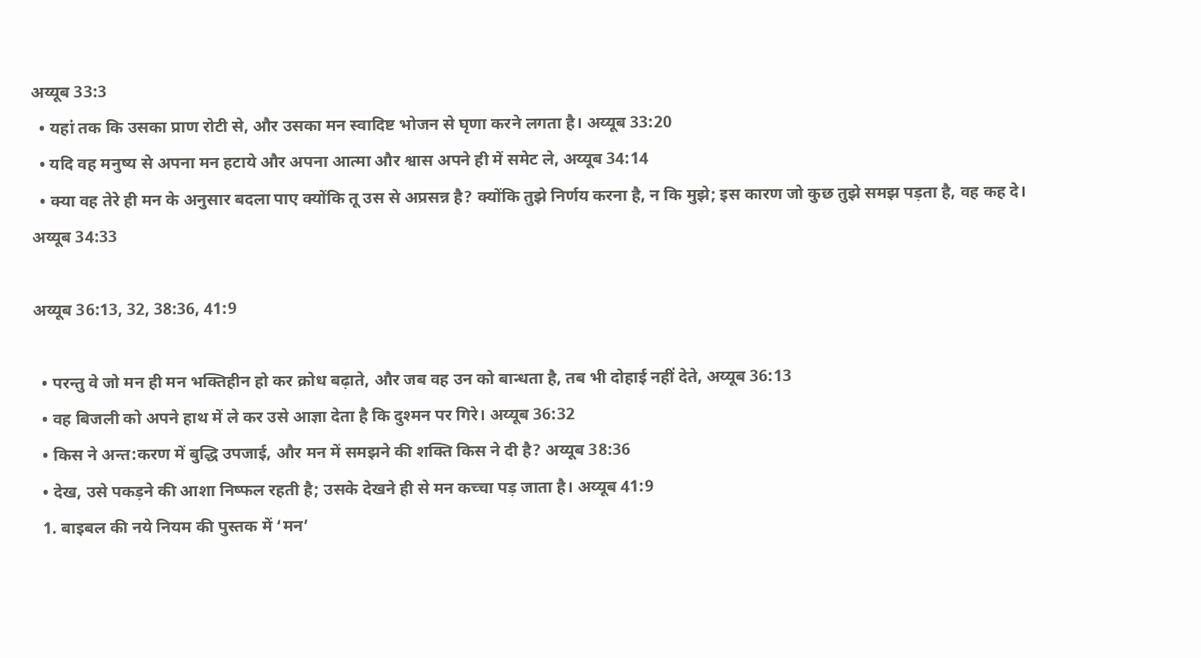अय्यूब 33:3
  • यहां तक कि उसका प्राण रोटी से, और उसका मन स्वादिष्ट भोजन से घृणा करने लगता है। अय्यूब 33:20
  • यदि वह मनुष्य से अपना मन हटाये और अपना आत्मा और श्वास अपने ही में समेट ले, अय्यूब 34:14
  • क्या वह तेरे ही मन के अनुसार बदला पाए क्योंकि तू उस से अप्रसन्न है? क्योंकि तुझे निर्णय करना है, न कि मुझे; इस कारण जो कुछ तुझे समझ पड़ता है, वह कह दे। अय्यूब 34:33

अय्यूब 36:13, 32, 38:36, 41:9

  • परन्तु वे जो मन ही मन भक्तिहीन हो कर क्रोध बढ़ाते, और जब वह उन को बान्धता है, तब भी दोहाई नहीं देते, अय्यूब 36:13
  • वह बिजली को अपने हाथ में ले कर उसे आज्ञा देता है कि दुश्मन पर गिरे। अय्यूब 36:32
  • किस ने अन्त:करण में बुद्धि उपजाई, और मन में समझने की शक्ति किस ने दी है? अय्यूब 38:36
  • देख, उसे पकड़ने की आशा निष्फल रहती है; उसके देखने ही से मन कच्चा पड़ जाता है। अय्यूब 41:9
  1. बाइबल की नये नियम की पुस्तक में ‘मन’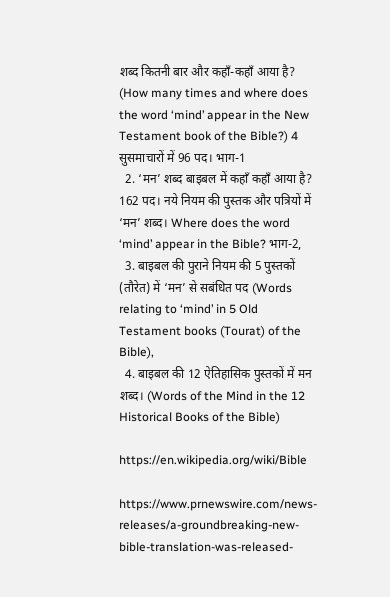शब्द कितनी बार और कहाँ-कहाँ आया है? (How many times and where does the word ‘mind’ appear in the New Testament book of the Bible?) 4 सुसमाचारों में 96 पद। भाग-1
  2. ‘मन’ शब्द बाइबल में कहाँ कहाँ आया है? 162 पद। नये नियम की पुस्तक और पत्रियों में ‘मन’ शब्द। Where does the word ‘mind’ appear in the Bible? भाग-2,
  3. बाइबल की पुराने नियम की 5 पुस्तकों (तौरेत) में ‘मन’ से सबंधित पद (Words relating to ‘mind’ in 5 Old Testament books (Tourat) of the Bible),
  4. बाइबल की 12 ऐतिहासिक पुस्तकों में मन शब्द। (Words of the Mind in the 12 Historical Books of the Bible)

https://en.wikipedia.org/wiki/Bible

https://www.prnewswire.com/news-releases/a-groundbreaking-new-bible-translation-was-released-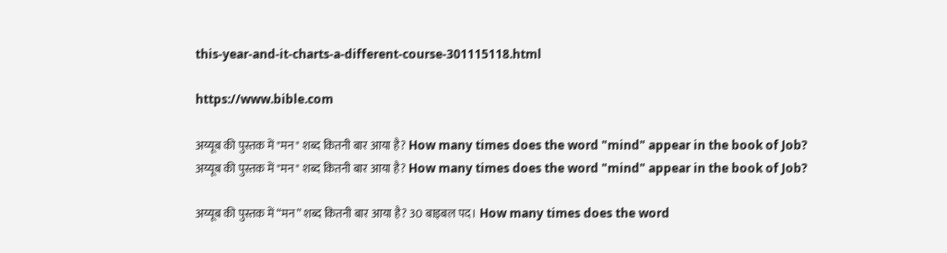this-year-and-it-charts-a-different-course-301115118.html

https://www.bible.com

अय्यूब की पुस्तक में "मन" शब्द कितनी बार आया है? How many times does the word "mind" appear in the book of Job?
अय्यूब की पुस्तक में "मन" शब्द कितनी बार आया है? How many times does the word "mind" appear in the book of Job?

अय्यूब की पुस्तक में “मन” शब्द कितनी बार आया है? 30 बाइबल पद। How many times does the word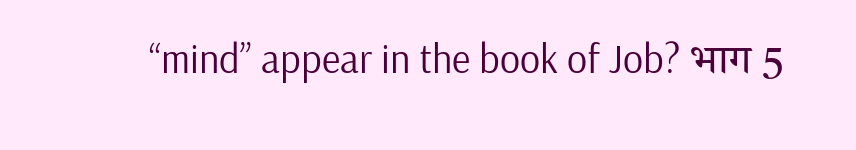“mind” appear in the book of Job? भाग 5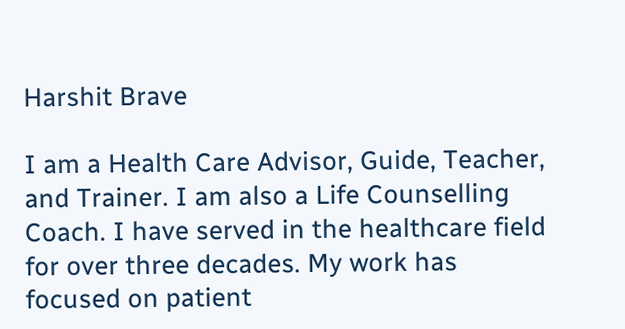Harshit Brave

I am a Health Care Advisor, Guide, Teacher, and Trainer. I am also a Life Counselling Coach. I have served in the healthcare field for over three decades. My work has focused on patient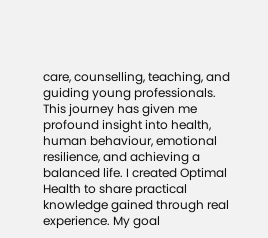care, counselling, teaching, and guiding young professionals. This journey has given me profound insight into health, human behaviour, emotional resilience, and achieving a balanced life. I created Optimal Health to share practical knowledge gained through real experience. My goal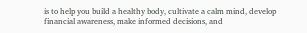is to help you build a healthy body, cultivate a calm mind, develop financial awareness, make informed decisions, and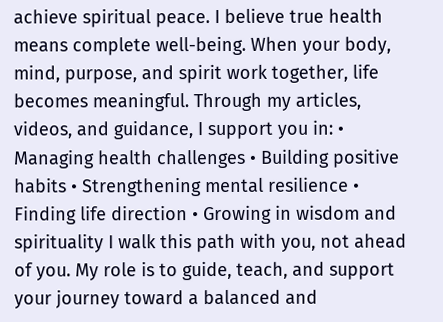achieve spiritual peace. I believe true health means complete well-being. When your body, mind, purpose, and spirit work together, life becomes meaningful. Through my articles, videos, and guidance, I support you in: • Managing health challenges • Building positive habits • Strengthening mental resilience • Finding life direction • Growing in wisdom and spirituality I walk this path with you, not ahead of you. My role is to guide, teach, and support your journey toward a balanced and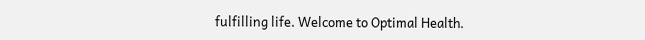fulfilling life. Welcome to Optimal Health.